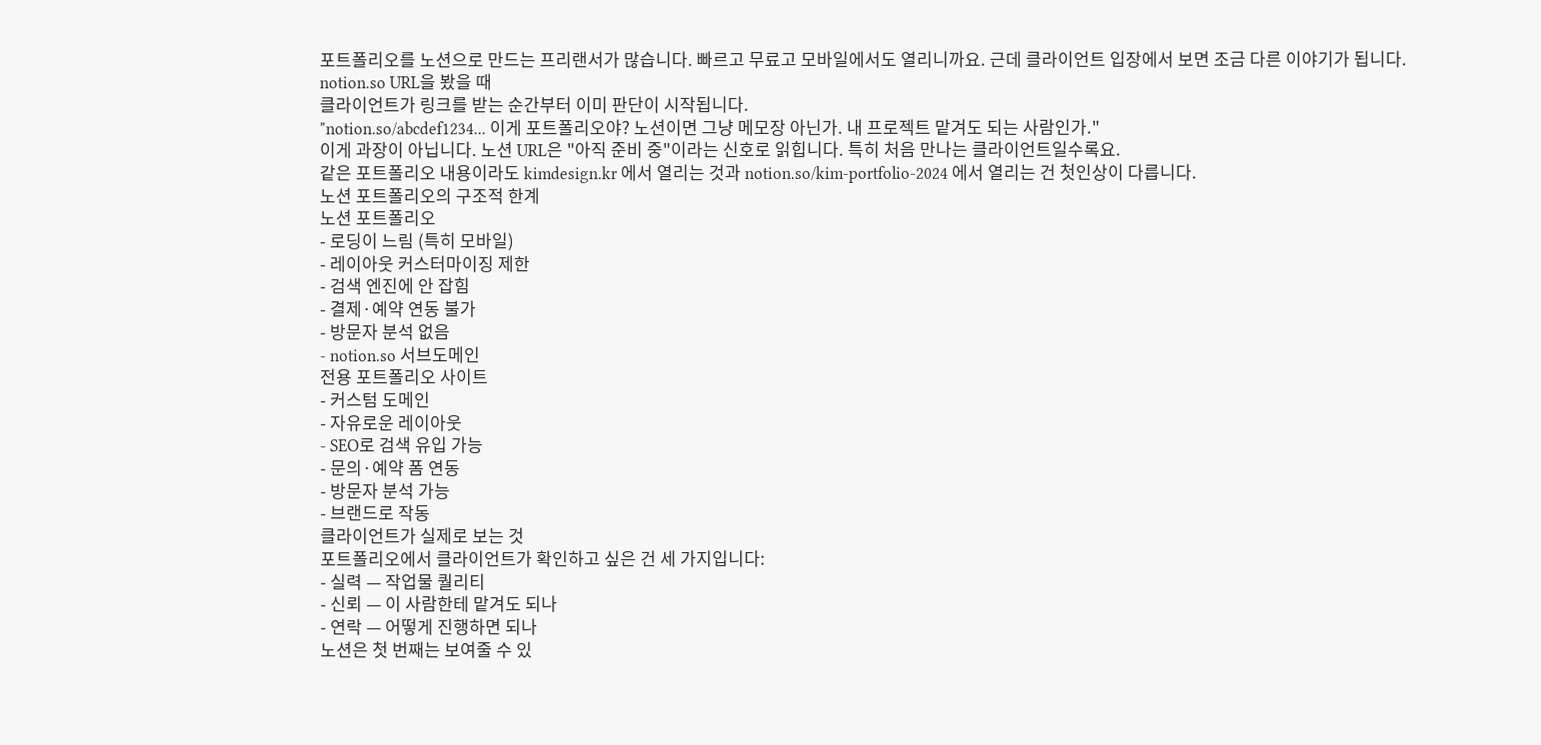포트폴리오를 노션으로 만드는 프리랜서가 많습니다. 빠르고 무료고 모바일에서도 열리니까요. 근데 클라이언트 입장에서 보면 조금 다른 이야기가 됩니다.
notion.so URL을 봤을 때
클라이언트가 링크를 받는 순간부터 이미 판단이 시작됩니다.
"notion.so/abcdef1234... 이게 포트폴리오야? 노션이면 그냥 메모장 아닌가. 내 프로젝트 맡겨도 되는 사람인가."
이게 과장이 아닙니다. 노션 URL은 "아직 준비 중"이라는 신호로 읽힙니다. 특히 처음 만나는 클라이언트일수록요.
같은 포트폴리오 내용이라도 kimdesign.kr 에서 열리는 것과 notion.so/kim-portfolio-2024 에서 열리는 건 첫인상이 다릅니다.
노션 포트폴리오의 구조적 한계
노션 포트폴리오
- 로딩이 느림 (특히 모바일)
- 레이아웃 커스터마이징 제한
- 검색 엔진에 안 잡힘
- 결제·예약 연동 불가
- 방문자 분석 없음
- notion.so 서브도메인
전용 포트폴리오 사이트
- 커스텀 도메인
- 자유로운 레이아웃
- SEO로 검색 유입 가능
- 문의·예약 폼 연동
- 방문자 분석 가능
- 브랜드로 작동
클라이언트가 실제로 보는 것
포트폴리오에서 클라이언트가 확인하고 싶은 건 세 가지입니다:
- 실력 — 작업물 퀄리티
- 신뢰 — 이 사람한테 맡겨도 되나
- 연락 — 어떻게 진행하면 되나
노션은 첫 번째는 보여줄 수 있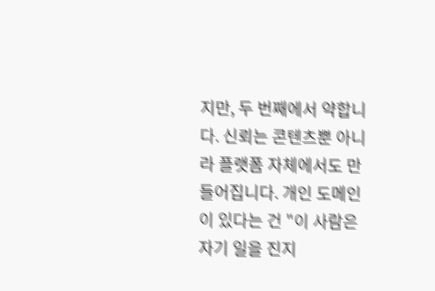지만, 두 번째에서 약합니다. 신뢰는 콘텐츠뿐 아니라 플랫폼 자체에서도 만들어집니다. 개인 도메인이 있다는 건 "이 사람은 자기 일을 진지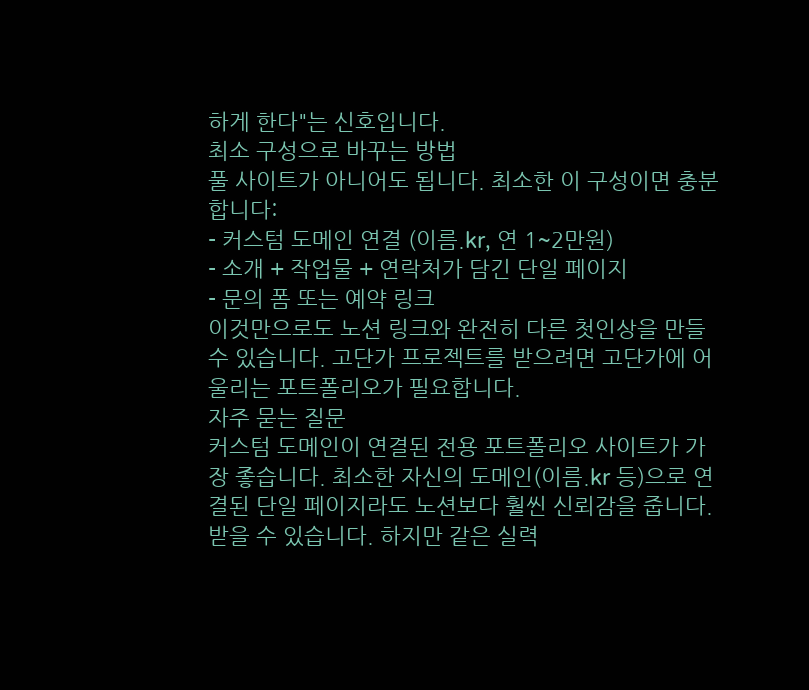하게 한다"는 신호입니다.
최소 구성으로 바꾸는 방법
풀 사이트가 아니어도 됩니다. 최소한 이 구성이면 충분합니다:
- 커스텀 도메인 연결 (이름.kr, 연 1~2만원)
- 소개 + 작업물 + 연락처가 담긴 단일 페이지
- 문의 폼 또는 예약 링크
이것만으로도 노션 링크와 완전히 다른 첫인상을 만들 수 있습니다. 고단가 프로젝트를 받으려면 고단가에 어울리는 포트폴리오가 필요합니다.
자주 묻는 질문
커스텀 도메인이 연결된 전용 포트폴리오 사이트가 가장 좋습니다. 최소한 자신의 도메인(이름.kr 등)으로 연결된 단일 페이지라도 노션보다 훨씬 신뢰감을 줍니다.
받을 수 있습니다. 하지만 같은 실력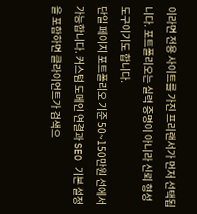이라면 전용 사이트를 가진 프리랜서가 먼저 선택됩니다. 포트폴리오는 실력 증명이 아니라 신뢰 형성 도구이기도 합니다.
단일 페이지 포트폴리오 기준 50~150만원 선에서 가능합니다. 커스텀 도메인 연결과 SEO 기본 설정을 포함하면 클라이언트가 검색으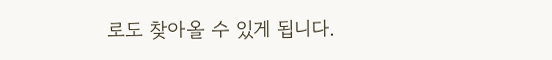로도 찾아올 수 있게 됩니다.